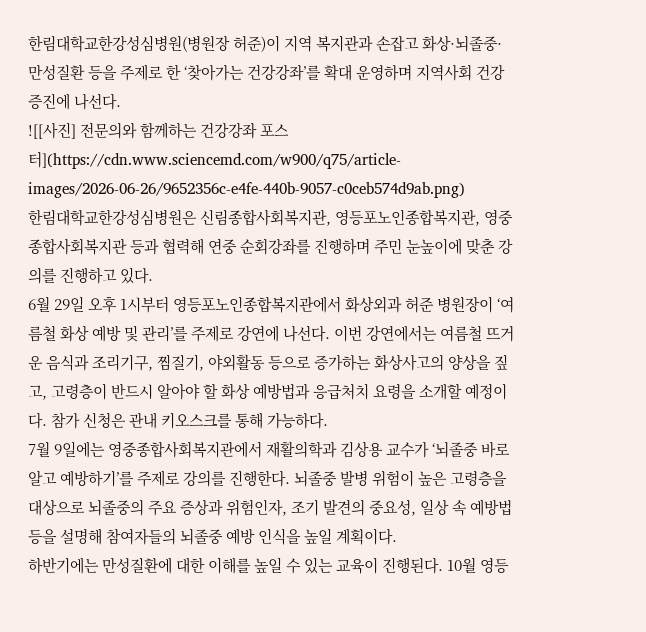한림대학교한강성심병원(병원장 허준)이 지역 복지관과 손잡고 화상·뇌졸중·만성질환 등을 주제로 한 ‘찾아가는 건강강좌’를 확대 운영하며 지역사회 건강증진에 나선다.
![[사진] 전문의와 함께하는 건강강좌 포스터](https://cdn.www.sciencemd.com/w900/q75/article-images/2026-06-26/9652356c-e4fe-440b-9057-c0ceb574d9ab.png)
한림대학교한강성심병원은 신림종합사회복지관, 영등포노인종합복지관, 영중종합사회복지관 등과 협력해 연중 순회강좌를 진행하며 주민 눈높이에 맞춘 강의를 진행하고 있다.
6월 29일 오후 1시부터 영등포노인종합복지관에서 화상외과 허준 병원장이 ‘여름철 화상 예방 및 관리’를 주제로 강연에 나선다. 이번 강연에서는 여름철 뜨거운 음식과 조리기구, 찜질기, 야외활동 등으로 증가하는 화상사고의 양상을 짚고, 고령층이 반드시 알아야 할 화상 예방법과 응급처치 요령을 소개할 예정이다. 참가 신청은 관내 키오스크를 통해 가능하다.
7월 9일에는 영중종합사회복지관에서 재활의학과 김상용 교수가 ‘뇌졸중 바로알고 예방하기’를 주제로 강의를 진행한다. 뇌졸중 발병 위험이 높은 고령층을 대상으로 뇌졸중의 주요 증상과 위험인자, 조기 발견의 중요성, 일상 속 예방법 등을 설명해 참여자들의 뇌졸중 예방 인식을 높일 계획이다.
하반기에는 만성질환에 대한 이해를 높일 수 있는 교육이 진행된다. 10월 영등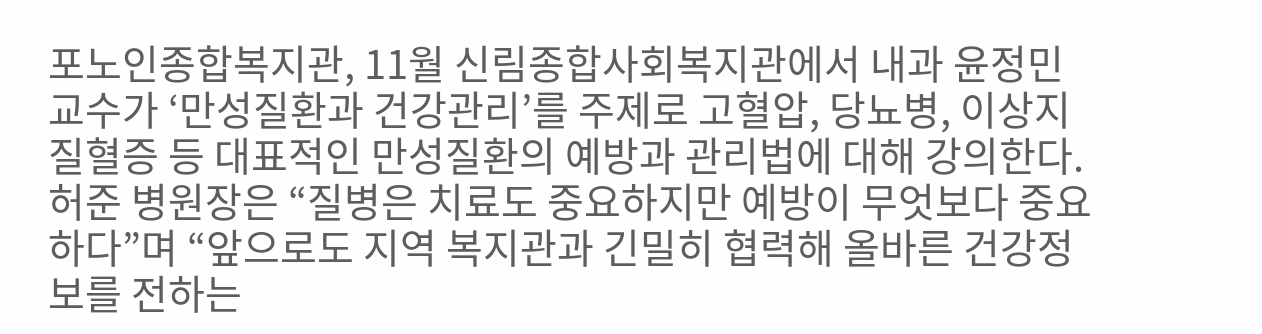포노인종합복지관, 11월 신림종합사회복지관에서 내과 윤정민 교수가 ‘만성질환과 건강관리’를 주제로 고혈압, 당뇨병, 이상지질혈증 등 대표적인 만성질환의 예방과 관리법에 대해 강의한다.
허준 병원장은 “질병은 치료도 중요하지만 예방이 무엇보다 중요하다”며 “앞으로도 지역 복지관과 긴밀히 협력해 올바른 건강정보를 전하는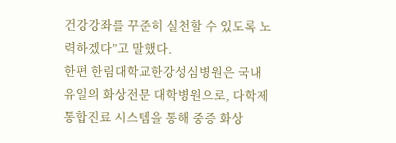건강강좌를 꾸준히 실천할 수 있도록 노력하겠다”고 말했다.
한편 한림대학교한강성심병원은 국내 유일의 화상전문 대학병원으로, 다학제 통합진료 시스템을 통해 중증 화상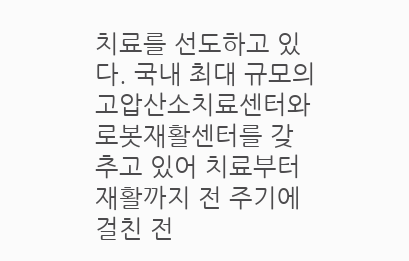치료를 선도하고 있다. 국내 최대 규모의 고압산소치료센터와 로봇재활센터를 갖추고 있어 치료부터 재활까지 전 주기에 걸친 전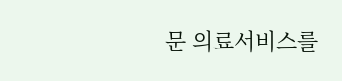문 의료서비스를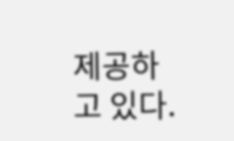제공하고 있다.